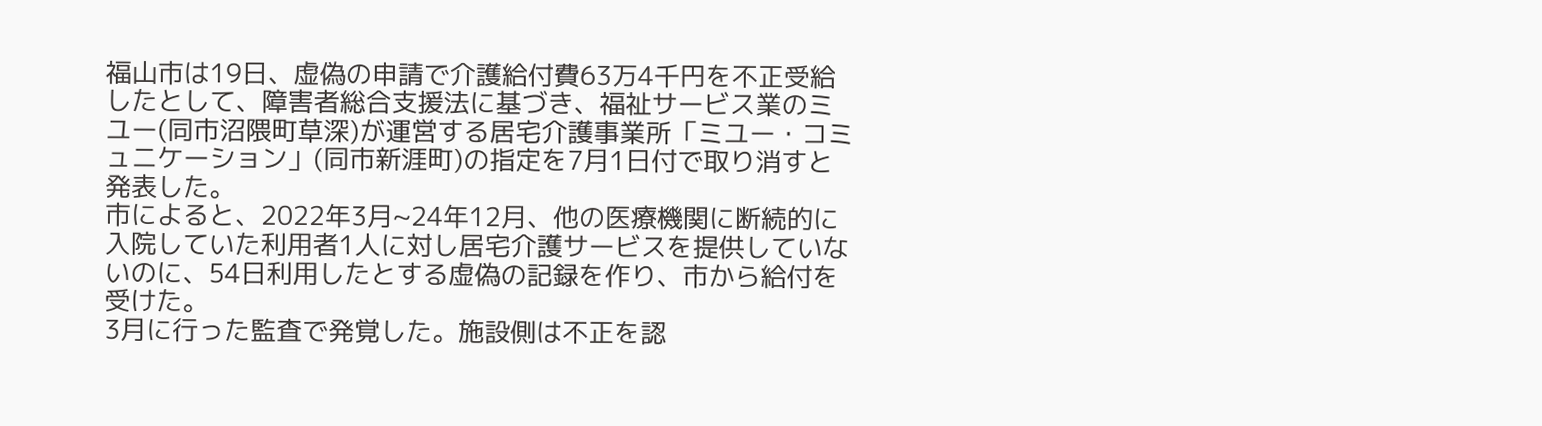福山市は19日、虚偽の申請で介護給付費63万4千円を不正受給したとして、障害者総合支援法に基づき、福祉サービス業のミユー(同市沼隈町草深)が運営する居宅介護事業所「ミユー・コミュニケーション」(同市新涯町)の指定を7月1日付で取り消すと発表した。
市によると、2022年3月~24年12月、他の医療機関に断続的に入院していた利用者1人に対し居宅介護サービスを提供していないのに、54日利用したとする虚偽の記録を作り、市から給付を受けた。
3月に行った監査で発覚した。施設側は不正を認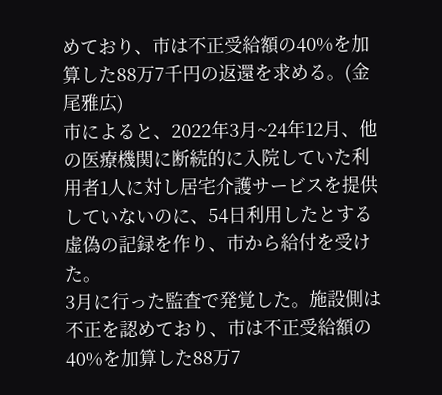めており、市は不正受給額の40%を加算した88万7千円の返還を求める。(金尾雅広)
市によると、2022年3月~24年12月、他の医療機関に断続的に入院していた利用者1人に対し居宅介護サービスを提供していないのに、54日利用したとする虚偽の記録を作り、市から給付を受けた。
3月に行った監査で発覚した。施設側は不正を認めており、市は不正受給額の40%を加算した88万7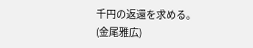千円の返還を求める。(金尾雅広)